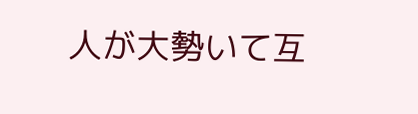人が大勢いて互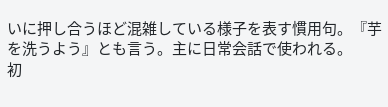いに押し合うほど混雑している様子を表す慣用句。『芋を洗うよう』とも言う。主に日常会話で使われる。
初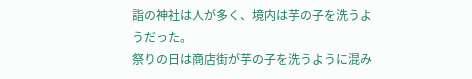詣の神社は人が多く、境内は芋の子を洗うようだった。
祭りの日は商店街が芋の子を洗うように混み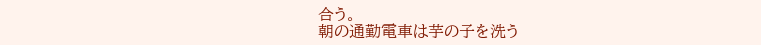合う。
朝の通勤電車は芋の子を洗う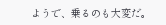ようで、乗るのも大変だ。